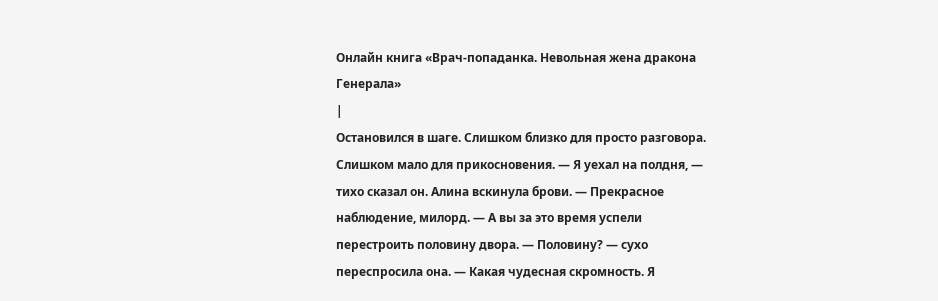Онлайн книга «Врач-попаданка. Невольная жена дракона Генерала»
|
Остановился в шаге. Слишком близко для просто разговора. Слишком мало для прикосновения. — Я уехал на полдня, — тихо сказал он. Алина вскинула брови. — Прекрасное наблюдение, милорд. — А вы за это время успели перестроить половину двора. — Половину? — сухо переспросила она. — Какая чудесная скромность. Я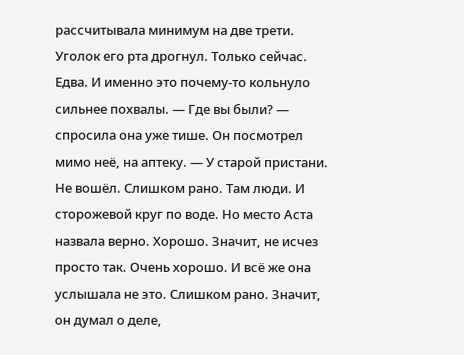рассчитывала минимум на две трети. Уголок его рта дрогнул. Только сейчас. Едва. И именно это почему-то кольнуло сильнее похвалы. — Где вы были? — спросила она уже тише. Он посмотрел мимо неё, на аптеку. — У старой пристани. Не вошёл. Слишком рано. Там люди. И сторожевой круг по воде. Но место Аста назвала верно. Хорошо. Значит, не исчез просто так. Очень хорошо. И всё же она услышала не это. Слишком рано. Значит, он думал о деле,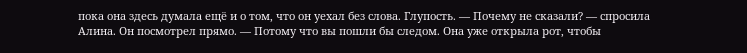пока она здесь думала ещё и о том, что он уехал без слова. Глупость. — Почему не сказали? — спросила Алина. Он посмотрел прямо. — Потому что вы пошли бы следом. Она уже открыла рот, чтобы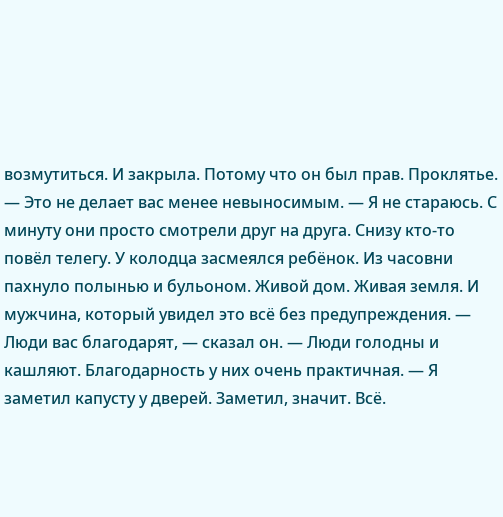возмутиться. И закрыла. Потому что он был прав. Проклятье. — Это не делает вас менее невыносимым. — Я не стараюсь. С минуту они просто смотрели друг на друга. Снизу кто-то повёл телегу. У колодца засмеялся ребёнок. Из часовни пахнуло полынью и бульоном. Живой дом. Живая земля. И мужчина, который увидел это всё без предупреждения. — Люди вас благодарят, — сказал он. — Люди голодны и кашляют. Благодарность у них очень практичная. — Я заметил капусту у дверей. Заметил, значит. Всё.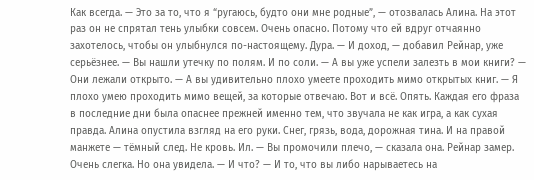Как всегда. — Это за то, что я “ругаюсь, будто они мне родные”, — отозвалась Алина. На этот раз он не спрятал тень улыбки совсем. Очень опасно. Потому что ей вдруг отчаянно захотелось, чтобы он улыбнулся по-настоящему. Дура. — И доход, — добавил Рейнар, уже серьёзнее. — Вы нашли утечку по полям. И по соли. — А вы уже успели залезть в мои книги? — Они лежали открыто. — А вы удивительно плохо умеете проходить мимо открытых книг. — Я плохо умею проходить мимо вещей, за которые отвечаю. Вот и всё. Опять. Каждая его фраза в последние дни была опаснее прежней именно тем, что звучала не как игра, а как сухая правда. Алина опустила взгляд на его руки. Снег, грязь, вода, дорожная тина. И на правой манжете — тёмный след. Не кровь. Ил. — Вы промочили плечо, — сказала она. Рейнар замер. Очень слегка. Но она увидела. — И что? — И то, что вы либо нарываетесь на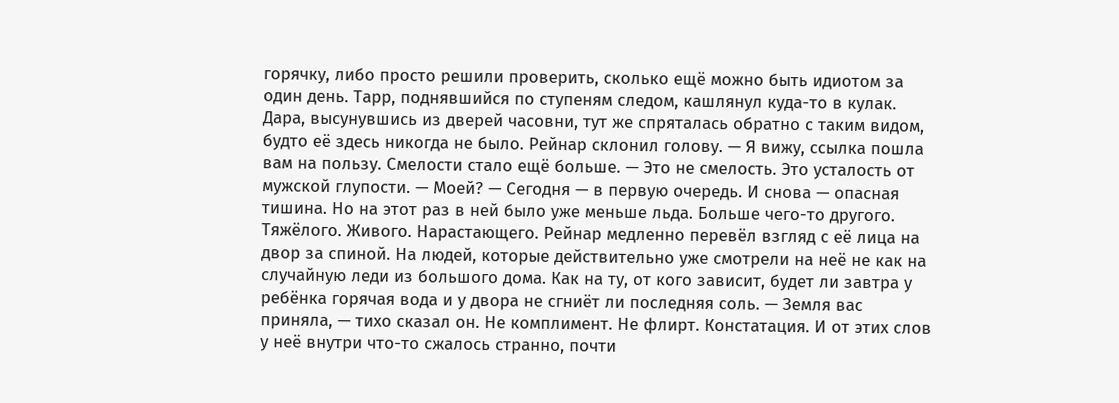горячку, либо просто решили проверить, сколько ещё можно быть идиотом за один день. Тарр, поднявшийся по ступеням следом, кашлянул куда-то в кулак. Дара, высунувшись из дверей часовни, тут же спряталась обратно с таким видом, будто её здесь никогда не было. Рейнар склонил голову. — Я вижу, ссылка пошла вам на пользу. Смелости стало ещё больше. — Это не смелость. Это усталость от мужской глупости. — Моей? — Сегодня — в первую очередь. И снова — опасная тишина. Но на этот раз в ней было уже меньше льда. Больше чего-то другого. Тяжёлого. Живого. Нарастающего. Рейнар медленно перевёл взгляд с её лица на двор за спиной. На людей, которые действительно уже смотрели на неё не как на случайную леди из большого дома. Как на ту, от кого зависит, будет ли завтра у ребёнка горячая вода и у двора не сгниёт ли последняя соль. — Земля вас приняла, — тихо сказал он. Не комплимент. Не флирт. Констатация. И от этих слов у неё внутри что-то сжалось странно, почти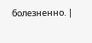болезненно. |